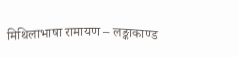मिथिलाभाषा रामायण – लङ्काकाण्ड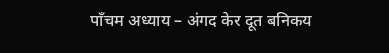पाँचम अध्याय – अंगद केर दूत बनिकय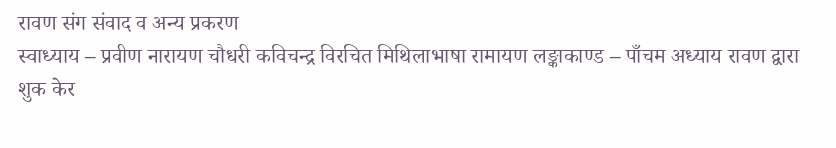रावण संग संवाद व अन्य प्रकरण
स्वाध्याय – प्रवीण नारायण चौधरी कविचन्द्र विरचित मिथिलाभाषा रामायण लङ्काकाण्ड – पाँचम अध्याय रावण द्वारा शुक केर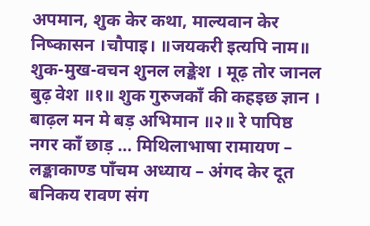अपमान, शुक केर कथा, माल्यवान केर निष्कासन ।चौपाइ। ॥जयकरी इत्यपि नाम॥ शुक-मुख-वचन शुनल लङ्केश । मूढ़ तोर जानल बुढ़ वेश ॥१॥ शुक गुरुजकाँ की कहइछ ज्ञान । बाढ़ल मन मे बड़ अभिमान ॥२॥ रे पापिष्ठ नगर काँ छाड़ … मिथिलाभाषा रामायण – लङ्काकाण्ड पाँचम अध्याय – अंगद केर दूत बनिकय रावण संग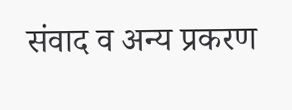संवाद व अन्य प्रकरण